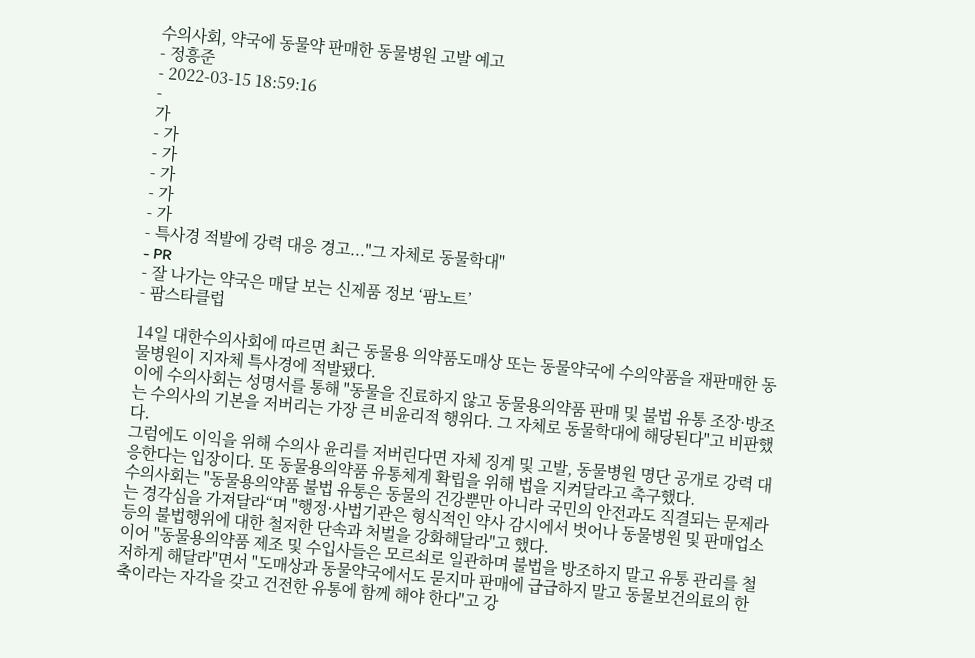수의사회, 약국에 동물약 판매한 동물병원 고발 예고
- 정흥준
- 2022-03-15 18:59:16
-
가
- 가
- 가
- 가
- 가
- 가
- 특사경 적발에 강력 대응 경고..."그 자체로 동물학대"
- PR
- 잘 나가는 약국은 매달 보는 신제품 정보 ‘팜노트’
- 팜스타클럽

14일 대한수의사회에 따르면 최근 동물용 의약품도매상 또는 동물약국에 수의약품을 재판매한 동물병원이 지자체 특사경에 적발됐다.
이에 수의사회는 성명서를 통해 "동물을 진료하지 않고 동물용의약품 판매 및 불법 유통 조장·방조는 수의사의 기본을 저버리는 가장 큰 비윤리적 행위다. 그 자체로 동물학대에 해당된다"고 비판했다.
그럼에도 이익을 위해 수의사 윤리를 저버린다면 자체 징계 및 고발, 동물병원 명단 공개로 강력 대응한다는 입장이다. 또 동물용의약품 유통체계 확립을 위해 법을 지켜달라고 촉구했다.
수의사회는 "동물용의약품 불법 유통은 동물의 건강뿐만 아니라 국민의 안전과도 직결되는 문제라는 경각심을 가져달라“며 "행정·사법기관은 형식적인 약사 감시에서 벗어나 동물병원 및 판매업소 등의 불법행위에 대한 철저한 단속과 처벌을 강화해달라"고 했다.
이어 "동물용의약품 제조 및 수입사들은 모르쇠로 일관하며 불법을 방조하지 말고 유통 관리를 철저하게 해달라"면서 "도매상과 동물약국에서도 묻지마 판매에 급급하지 말고 동물보건의료의 한축이라는 자각을 갖고 건전한 유통에 함께 해야 한다"고 강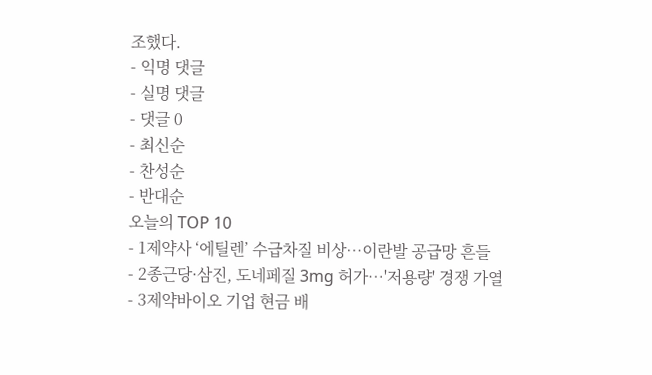조했다.
- 익명 댓글
- 실명 댓글
- 댓글 0
- 최신순
- 찬성순
- 반대순
오늘의 TOP 10
- 1제약사 ‘에틸렌’ 수급차질 비상…이란발 공급망 흔들
- 2종근당·삼진, 도네페질 3mg 허가…'저용량' 경쟁 가열
- 3제약바이오 기업 현금 배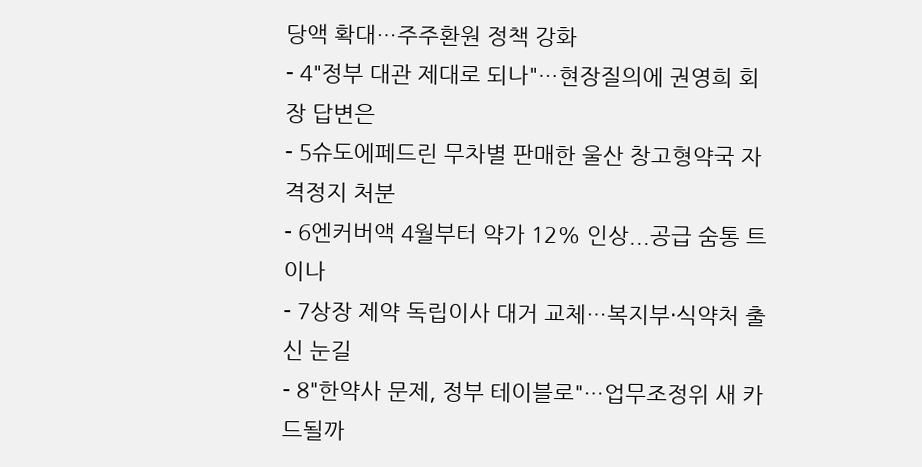당액 확대…주주환원 정책 강화
- 4"정부 대관 제대로 되나"…현장질의에 권영희 회장 답변은
- 5슈도에페드린 무차별 판매한 울산 창고형약국 자격정지 처분
- 6엔커버액 4월부터 약가 12% 인상...공급 숨통 트이나
- 7상장 제약 독립이사 대거 교체…복지부·식약처 출신 눈길
- 8"한약사 문제, 정부 테이블로"…업무조정위 새 카드될까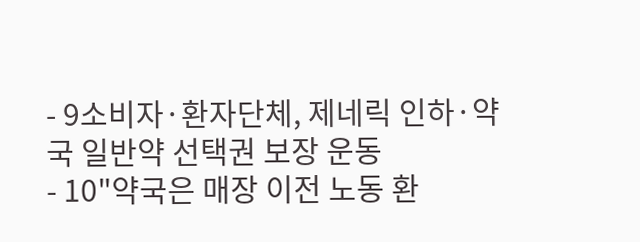- 9소비자·환자단체, 제네릭 인하·약국 일반약 선택권 보장 운동
- 10"약국은 매장 이전 노동 환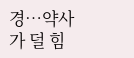경…약사가 덜 힘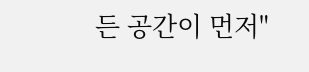든 공간이 먼저"